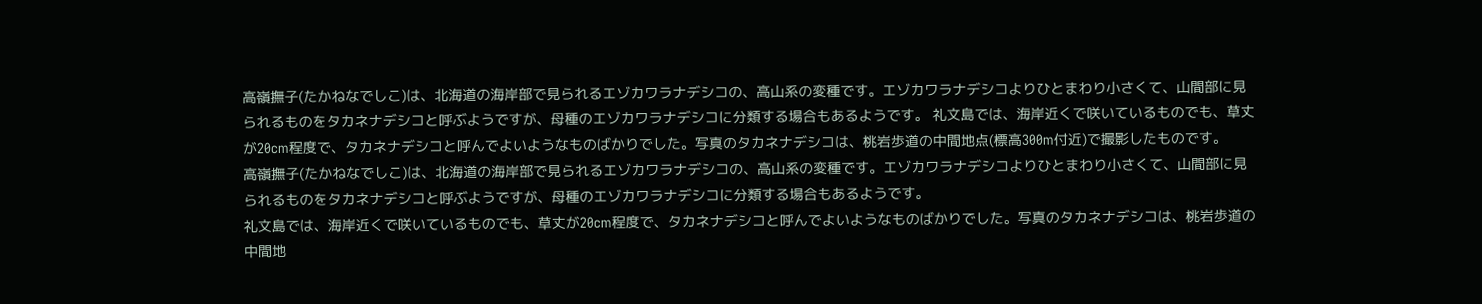高嶺撫子(たかねなでしこ)は、北海道の海岸部で見られるエゾカワラナデシコの、高山系の変種です。エゾカワラナデシコよりひとまわり小さくて、山間部に見られるものをタカネナデシコと呼ぶようですが、母種のエゾカワラナデシコに分類する場合もあるようです。 礼文島では、海岸近くで咲いているものでも、草丈が20cm程度で、タカネナデシコと呼んでよいようなものばかりでした。写真のタカネナデシコは、桃岩歩道の中間地点(標高300m付近)で撮影したものです。
高嶺撫子(たかねなでしこ)は、北海道の海岸部で見られるエゾカワラナデシコの、高山系の変種です。エゾカワラナデシコよりひとまわり小さくて、山間部に見られるものをタカネナデシコと呼ぶようですが、母種のエゾカワラナデシコに分類する場合もあるようです。
礼文島では、海岸近くで咲いているものでも、草丈が20cm程度で、タカネナデシコと呼んでよいようなものばかりでした。写真のタカネナデシコは、桃岩歩道の中間地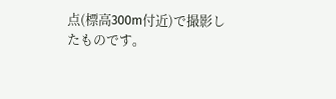点(標高300m付近)で撮影したものです。